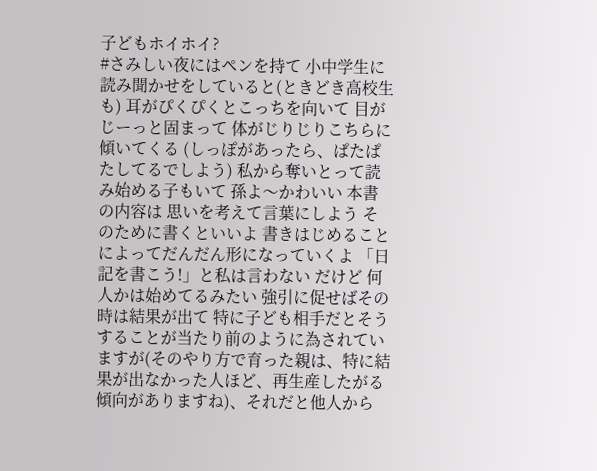子どもホイホイ?
#さみしい夜にはペンを持て 小中学生に読み聞かせをしていると(ときどき高校生も) 耳がぴくぴくとこっちを向いて 目がじーっと固まって 体がじりじりこちらに傾いてくる (しっぽがあったら、ぱたぱたしてるでしよう) 私から奪いとって読み始める子もいて 孫よ〜かわいい 本書の内容は 思いを考えて言葉にしよう そのために書くといいよ 書きはじめることによってだんだん形になっていくよ 「日記を書こう!」と私は言わない だけど 何人かは始めてるみたい 強引に促せばその時は結果が出て 特に子ども相手だとそうすることが当たり前のように為されていますが(そのやり方で育った親は、特に結果が出なかった人ほど、再生産したがる傾向がありますね)、それだと他人から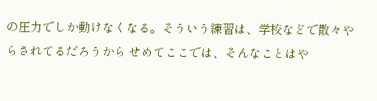の圧力でしか動けなくなる。そういう練習は、学校などで散々やらされてるだろうから せめてここでは、そんなことはや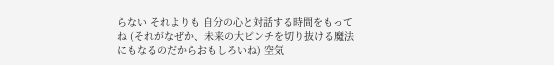らない それよりも 自分の心と対話する時間をもってね (それがなぜか、未来の大ピンチを切り抜ける魔法にもなるのだからおもしろいね) 空気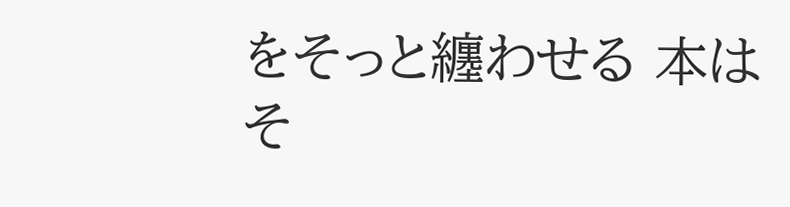をそっと纏わせる 本はそ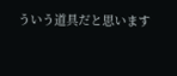ういう道具だと思います